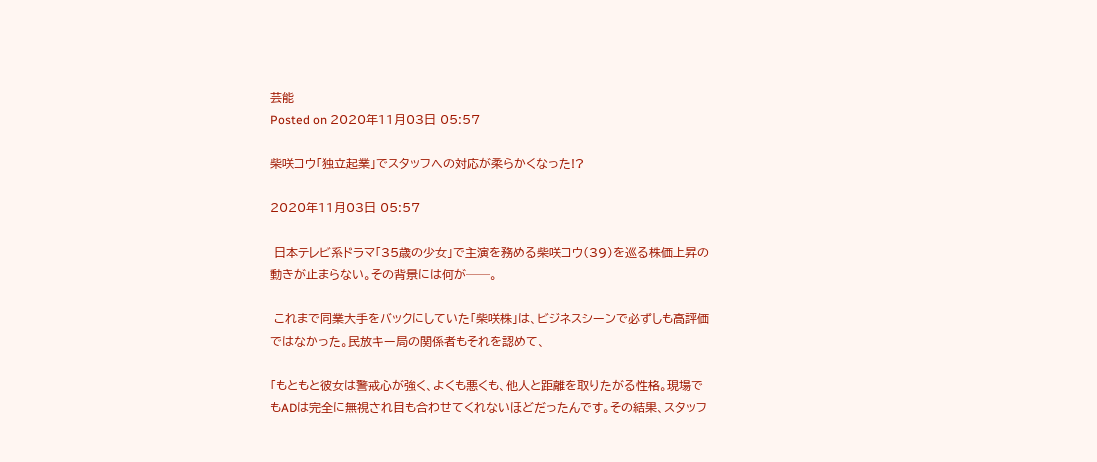芸能
Posted on 2020年11月03日 05:57

柴咲コウ「独立起業」でスタッフへの対応が柔らかくなった!?

2020年11月03日 05:57

 日本テレビ系ドラマ「35歳の少女」で主演を務める柴咲コウ(39)を巡る株価上昇の動きが止まらない。その背景には何が──。

 これまで同業大手をバックにしていた「柴咲株」は、ビジネスシーンで必ずしも高評価ではなかった。民放キー局の関係者もそれを認めて、

「もともと彼女は警戒心が強く、よくも悪くも、他人と距離を取りたがる性格。現場でもADは完全に無視され目も合わせてくれないほどだったんです。その結果、スタッフ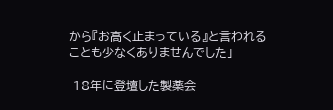から『お高く止まっている』と言われることも少なくありませんでした」

 18年に登壇した製薬会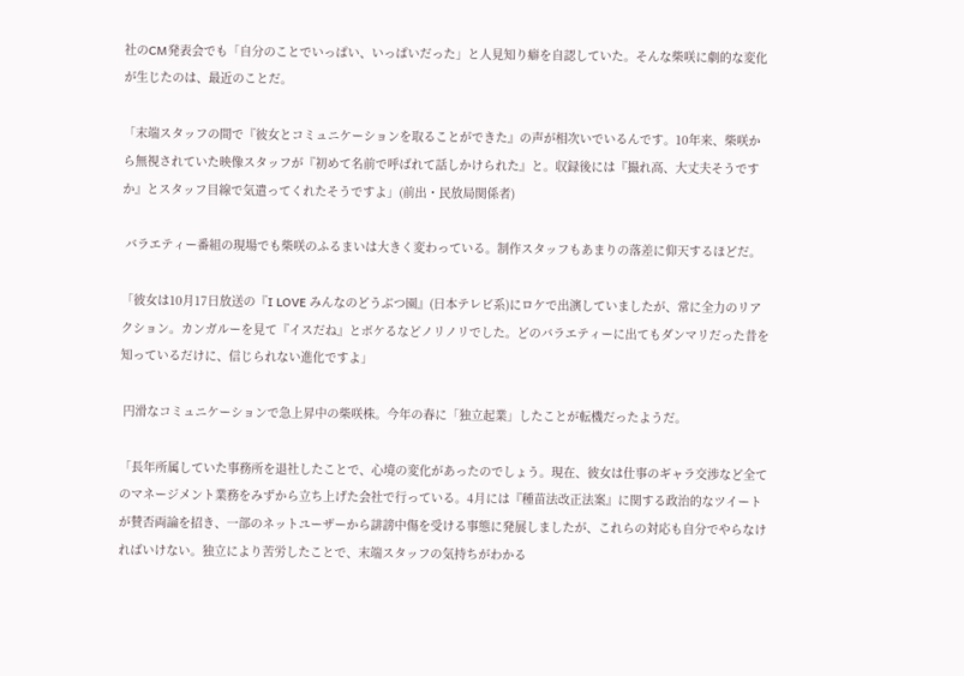社のCM発表会でも「自分のことでいっぱい、いっぱいだった」と人見知り癖を自認していた。そんな柴咲に劇的な変化が生じたのは、最近のことだ。

「末端スタッフの間で『彼女とコミュニケーションを取ることができた』の声が相次いでいるんです。10年来、柴咲から無視されていた映像スタッフが『初めて名前で呼ばれて話しかけられた』と。収録後には『撮れ高、大丈夫そうですか』とスタッフ目線で気遣ってくれたそうですよ」(前出・民放局関係者)

 バラエティー番組の現場でも柴咲のふるまいは大きく変わっている。制作スタッフもあまりの落差に仰天するほどだ。

「彼女は10月17日放送の『I LOVE みんなのどうぶつ園』(日本テレビ系)にロケで出演していましたが、常に全力のリアクション。カンガルーを見て『イスだね』とボケるなどノリノリでした。どのバラエティーに出てもダンマリだった昔を知っているだけに、信じられない進化ですよ」

 円滑なコミュニケーションで急上昇中の柴咲株。今年の春に「独立起業」したことが転機だったようだ。

「長年所属していた事務所を退社したことで、心境の変化があったのでしょう。現在、彼女は仕事のギャラ交渉など全てのマネージメント業務をみずから立ち上げた会社で行っている。4月には『種苗法改正法案』に関する政治的なツイートが賛否両論を招き、一部のネットユーザーから誹謗中傷を受ける事態に発展しましたが、これらの対応も自分でやらなければいけない。独立により苦労したことで、末端スタッフの気持ちがわかる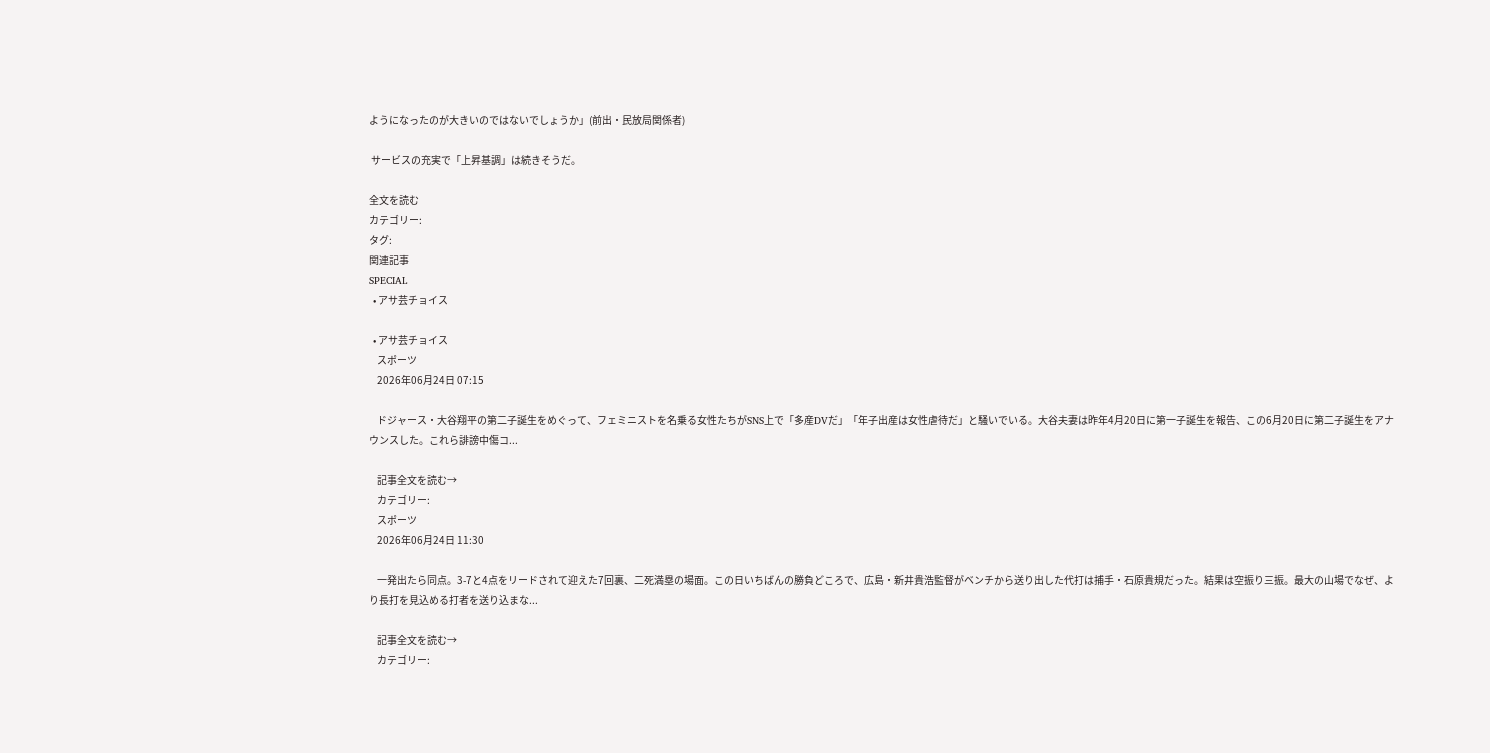ようになったのが大きいのではないでしょうか」(前出・民放局関係者)

 サービスの充実で「上昇基調」は続きそうだ。

全文を読む
カテゴリー:
タグ:
関連記事
SPECIAL
  • アサ芸チョイス

  • アサ芸チョイス
    スポーツ
    2026年06月24日 07:15

    ドジャース・大谷翔平の第二子誕生をめぐって、フェミニストを名乗る女性たちがSNS上で「多産DVだ」「年子出産は女性虐待だ」と騒いでいる。大谷夫妻は昨年4月20日に第一子誕生を報告、この6月20日に第二子誕生をアナウンスした。これら誹謗中傷コ...

    記事全文を読む→
    カテゴリー:
    スポーツ
    2026年06月24日 11:30

    一発出たら同点。3-7と4点をリードされて迎えた7回裏、二死満塁の場面。この日いちばんの勝負どころで、広島・新井貴浩監督がベンチから送り出した代打は捕手・石原貴規だった。結果は空振り三振。最大の山場でなぜ、より長打を見込める打者を送り込まな...

    記事全文を読む→
    カテゴリー: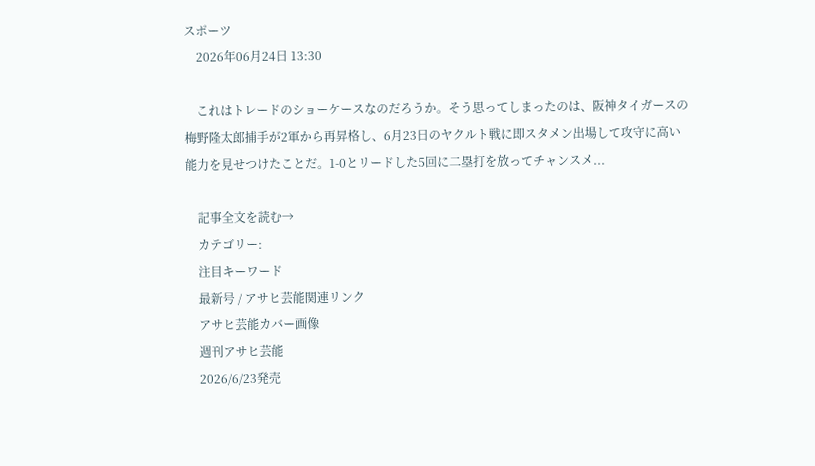スポーツ
    2026年06月24日 13:30

    これはトレードのショーケースなのだろうか。そう思ってしまったのは、阪神タイガースの梅野隆太郎捕手が2軍から再昇格し、6月23日のヤクルト戦に即スタメン出場して攻守に高い能力を見せつけたことだ。1-0とリードした5回に二塁打を放ってチャンスメ...

    記事全文を読む→
    カテゴリー:
    注目キーワード
    最新号 / アサヒ芸能関連リンク
    アサヒ芸能カバー画像
    週刊アサヒ芸能
    2026/6/23発売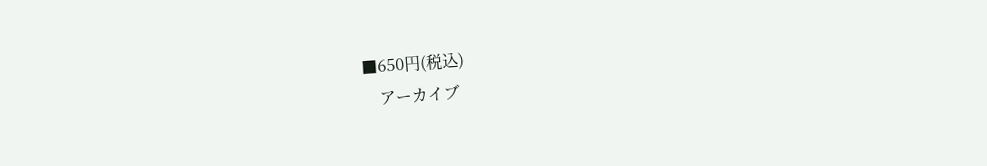■650円(税込)
    アーカイブ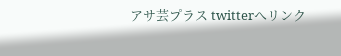アサ芸プラス twitterへリンク